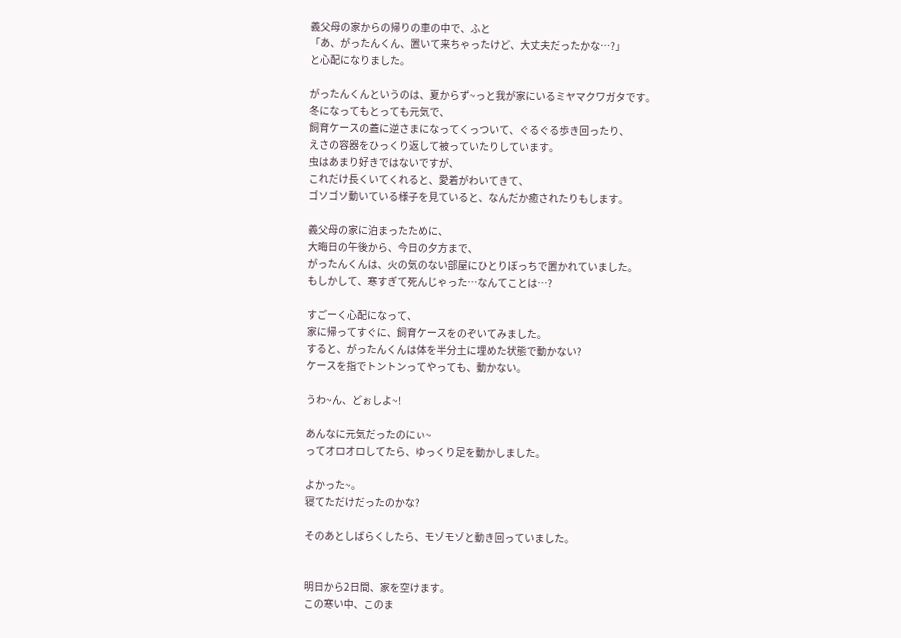義父母の家からの帰りの車の中で、ふと
「あ、がったんくん、置いて来ちゃったけど、大丈夫だったかな…?」
と心配になりました。

がったんくんというのは、夏からず~っと我が家にいるミヤマクワガタです。
冬になってもとっても元気で、
飼育ケースの蓋に逆さまになってくっついて、ぐるぐる歩き回ったり、
えさの容器をひっくり返して被っていたりしています。
虫はあまり好きではないですが、
これだけ長くいてくれると、愛着がわいてきて、
ゴソゴソ動いている様子を見ていると、なんだか癒されたりもします。

義父母の家に泊まったために、
大晦日の午後から、今日の夕方まで、
がったんくんは、火の気のない部屋にひとりぼっちで置かれていました。
もしかして、寒すぎて死んじゃった…なんてことは…?

すごーく心配になって、
家に帰ってすぐに、飼育ケースをのぞいてみました。
すると、がったんくんは体を半分土に埋めた状態で動かない?
ケースを指でトントンってやっても、動かない。

うわ~ん、どぉしよ~!

あんなに元気だったのにぃ~
ってオロオロしてたら、ゆっくり足を動かしました。

よかった~。
寝てただけだったのかな?

そのあとしばらくしたら、モゾモゾと動き回っていました。


明日から2日間、家を空けます。
この寒い中、このま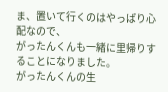ま、置いて行くのはやっぱり心配なので、
がったんくんも一緒に里帰りすることになりました。
がったんくんの生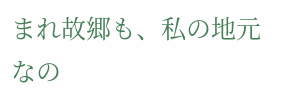まれ故郷も、私の地元なの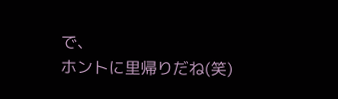で、
ホントに里帰りだね(笑)